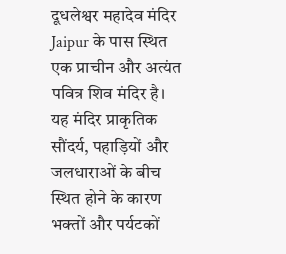दूधलेश्वर महादेव मंदिर Jaipur के पास स्थित एक प्राचीन और अत्यंत पवित्र शिव मंदिर है। यह मंदिर प्राकृतिक सौंदर्य, पहाड़ियों और जलधाराओं के बीच स्थित होने के कारण भक्तों और पर्यटकों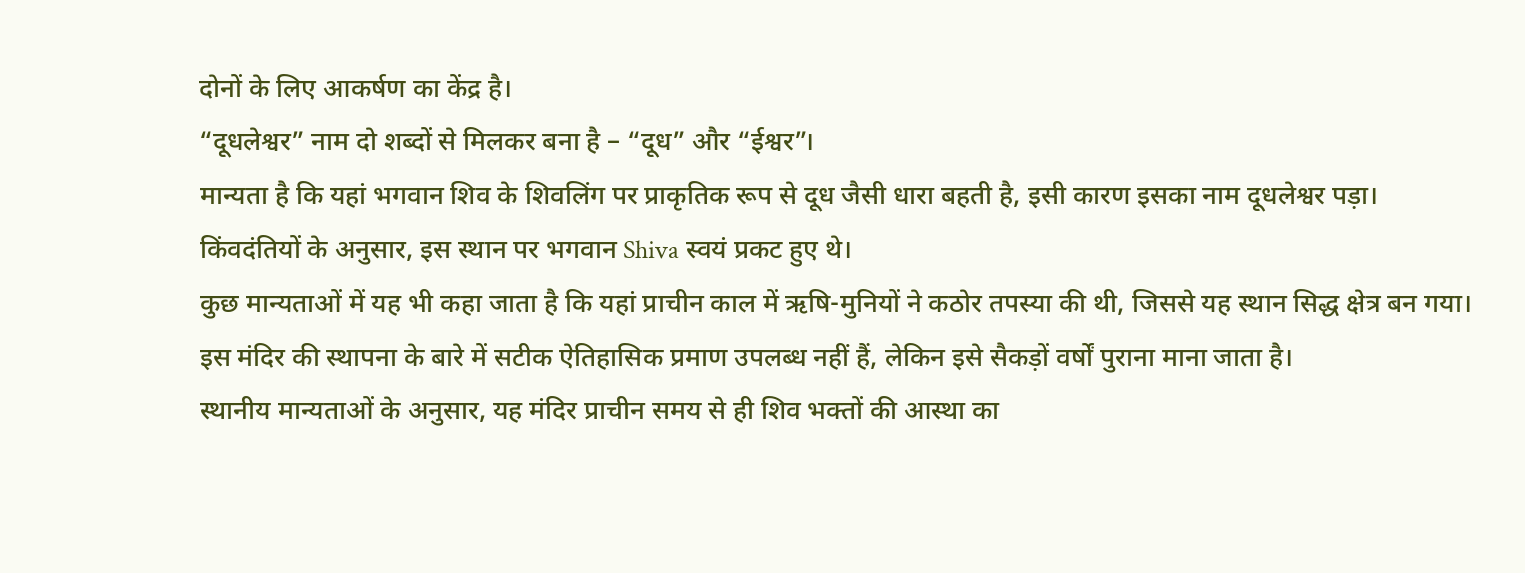दोनों के लिए आकर्षण का केंद्र है।
“दूधलेश्वर” नाम दो शब्दों से मिलकर बना है – “दूध” और “ईश्वर”।
मान्यता है कि यहां भगवान शिव के शिवलिंग पर प्राकृतिक रूप से दूध जैसी धारा बहती है, इसी कारण इसका नाम दूधलेश्वर पड़ा।
किंवदंतियों के अनुसार, इस स्थान पर भगवान Shiva स्वयं प्रकट हुए थे।
कुछ मान्यताओं में यह भी कहा जाता है कि यहां प्राचीन काल में ऋषि-मुनियों ने कठोर तपस्या की थी, जिससे यह स्थान सिद्ध क्षेत्र बन गया।
इस मंदिर की स्थापना के बारे में सटीक ऐतिहासिक प्रमाण उपलब्ध नहीं हैं, लेकिन इसे सैकड़ों वर्षों पुराना माना जाता है।
स्थानीय मान्यताओं के अनुसार, यह मंदिर प्राचीन समय से ही शिव भक्तों की आस्था का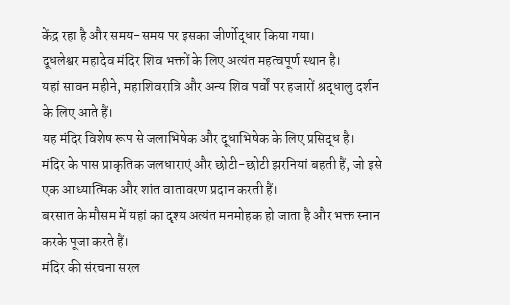केंद्र रहा है और समय-समय पर इसका जीर्णोद्धार किया गया।
दूधलेश्वर महादेव मंदिर शिव भक्तों के लिए अत्यंत महत्वपूर्ण स्थान है।
यहां सावन महीने, महाशिवरात्रि और अन्य शिव पर्वों पर हजारों श्रद्धालु दर्शन के लिए आते हैं।
यह मंदिर विशेष रूप से जलाभिषेक और दूधाभिषेक के लिए प्रसिद्ध है।
मंदिर के पास प्राकृतिक जलधाराएं और छोटी-छोटी झरनियां बहती हैं, जो इसे एक आध्यात्मिक और शांत वातावरण प्रदान करती हैं।
बरसात के मौसम में यहां का दृश्य अत्यंत मनमोहक हो जाता है और भक्त स्नान करके पूजा करते हैं।
मंदिर की संरचना सरल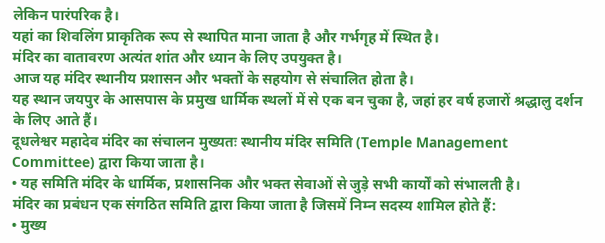लेकिन पारंपरिक है।
यहां का शिवलिंग प्राकृतिक रूप से स्थापित माना जाता है और गर्भगृह में स्थित है।
मंदिर का वातावरण अत्यंत शांत और ध्यान के लिए उपयुक्त है।
आज यह मंदिर स्थानीय प्रशासन और भक्तों के सहयोग से संचालित होता है।
यह स्थान जयपुर के आसपास के प्रमुख धार्मिक स्थलों में से एक बन चुका है, जहां हर वर्ष हजारों श्रद्धालु दर्शन के लिए आते हैं।
दूधलेश्वर महादेव मंदिर का संचालन मुख्यतः स्थानीय मंदिर समिति (Temple Management Committee) द्वारा किया जाता है।
• यह समिति मंदिर के धार्मिक, प्रशासनिक और भक्त सेवाओं से जुड़े सभी कार्यों को संभालती है।
मंदिर का प्रबंधन एक संगठित समिति द्वारा किया जाता है जिसमें निम्न सदस्य शामिल होते हैं:
• मुख्य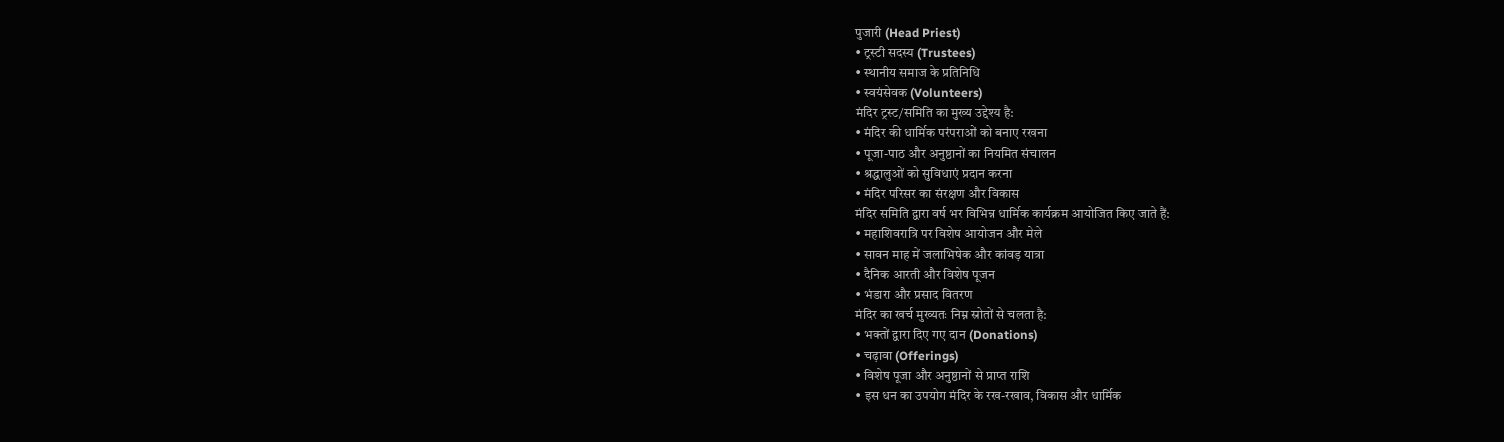पुजारी (Head Priest)
• ट्रस्टी सदस्य (Trustees)
• स्थानीय समाज के प्रतिनिधि
• स्वयंसेवक (Volunteers)
मंदिर ट्रस्ट/समिति का मुख्य उद्देश्य है:
• मंदिर की धार्मिक परंपराओं को बनाए रखना
• पूजा-पाठ और अनुष्ठानों का नियमित संचालन
• श्रद्धालुओं को सुविधाएं प्रदान करना
• मंदिर परिसर का संरक्षण और विकास
मंदिर समिति द्वारा वर्ष भर विभिन्न धार्मिक कार्यक्रम आयोजित किए जाते हैं:
• महाशिवरात्रि पर विशेष आयोजन और मेले
• सावन माह में जलाभिषेक और कांवड़ यात्रा
• दैनिक आरती और विशेष पूजन
• भंडारा और प्रसाद वितरण
मंदिर का खर्च मुख्यतः निम्न स्रोतों से चलता है:
• भक्तों द्वारा दिए गए दान (Donations)
• चढ़ावा (Offerings)
• विशेष पूजा और अनुष्ठानों से प्राप्त राशि
• इस धन का उपयोग मंदिर के रख-रखाव, विकास और धार्मिक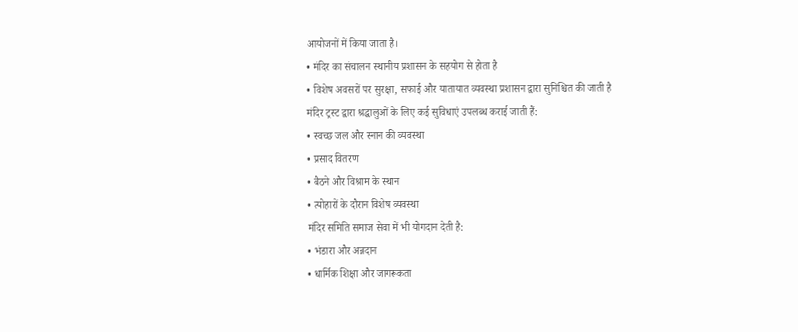आयोजनों में किया जाता है।
• मंदिर का संचालन स्थानीय प्रशासन के सहयोग से होता है
• विशेष अवसरों पर सुरक्षा, सफाई और यातायात व्यवस्था प्रशासन द्वारा सुनिश्चित की जाती है
मंदिर ट्रस्ट द्वारा श्रद्धालुओं के लिए कई सुविधाएं उपलब्ध कराई जाती हैं:
• स्वच्छ जल और स्नान की व्यवस्था
• प्रसाद वितरण
• बैठने और विश्राम के स्थान
• त्योहारों के दौरान विशेष व्यवस्था
मंदिर समिति समाज सेवा में भी योगदान देती है:
• भंडारा और अन्नदान
• धार्मिक शिक्षा और जागरूकता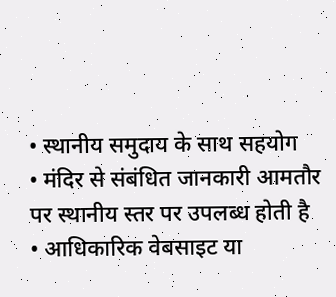• स्थानीय समुदाय के साथ सहयोग
• मंदिर से संबंधित जानकारी आमतौर पर स्थानीय स्तर पर उपलब्ध होती है
• आधिकारिक वेबसाइट या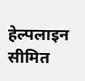हेल्पलाइन सीमित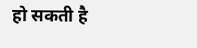हो सकती है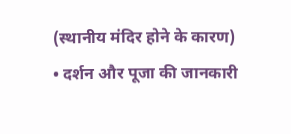(स्थानीय मंदिर होने के कारण)
• दर्शन और पूजा की जानकारी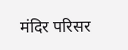मंदिर परिसर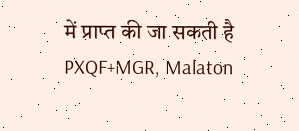में प्राप्त की जा सकती है
PXQF+MGR, Malaton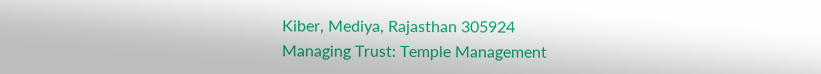Kiber, Mediya, Rajasthan 305924
Managing Trust: Temple Management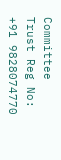Committee
Trust Reg No: +91 9828074770